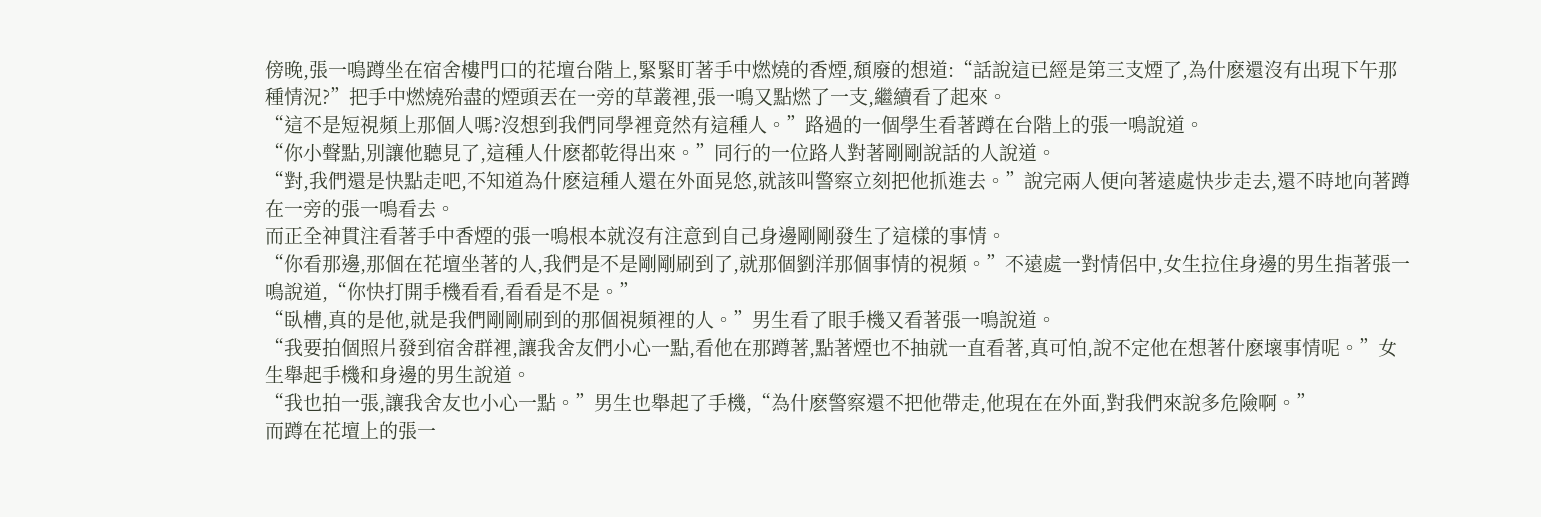傍晚,張一鳴蹲坐在宿舍樓門口的花壇台階上,緊緊盯著手中燃燒的香煙,頹廢的想道:“話說這已經是第三支煙了,為什麽還沒有出現下午那種情況?”把手中燃燒殆盡的煙頭丟在一旁的草叢裡,張一鳴又點燃了一支,繼續看了起來。
“這不是短視頻上那個人嗎?沒想到我們同學裡竟然有這種人。”路過的一個學生看著蹲在台階上的張一鳴說道。
“你小聲點,別讓他聽見了,這種人什麽都乾得出來。”同行的一位路人對著剛剛說話的人說道。
“對,我們還是快點走吧,不知道為什麽這種人還在外面晃悠,就該叫警察立刻把他抓進去。”說完兩人便向著遠處快步走去,還不時地向著蹲在一旁的張一鳴看去。
而正全神貫注看著手中香煙的張一鳴根本就沒有注意到自己身邊剛剛發生了這樣的事情。
“你看那邊,那個在花壇坐著的人,我們是不是剛剛刷到了,就那個劉洋那個事情的視頻。”不遠處一對情侶中,女生拉住身邊的男生指著張一鳴說道,“你快打開手機看看,看看是不是。”
“臥槽,真的是他,就是我們剛剛刷到的那個視頻裡的人。”男生看了眼手機又看著張一鳴說道。
“我要拍個照片發到宿舍群裡,讓我舍友們小心一點,看他在那蹲著,點著煙也不抽就一直看著,真可怕,說不定他在想著什麽壞事情呢。”女生舉起手機和身邊的男生說道。
“我也拍一張,讓我舍友也小心一點。”男生也舉起了手機,“為什麽警察還不把他帶走,他現在在外面,對我們來說多危險啊。”
而蹲在花壇上的張一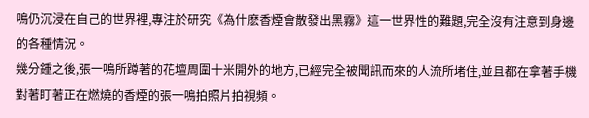鳴仍沉浸在自己的世界裡,專注於研究《為什麽香煙會散發出黑霧》這一世界性的難題,完全沒有注意到身邊的各種情況。
幾分鍾之後,張一鳴所蹲著的花壇周圍十米開外的地方,已經完全被聞訊而來的人流所堵住,並且都在拿著手機對著盯著正在燃燒的香煙的張一鳴拍照片拍視頻。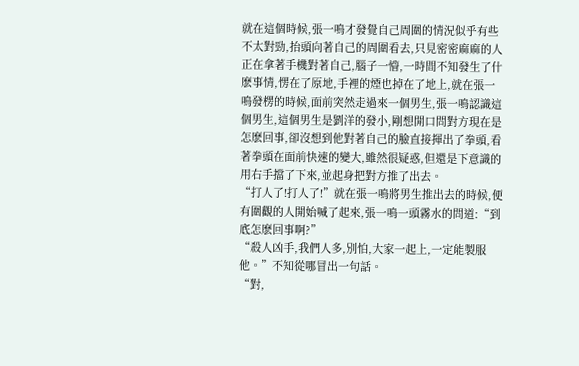就在這個時候,張一鳴才發覺自己周圍的情況似乎有些不太對勁,抬頭向著自己的周圍看去,只見密密麻麻的人正在拿著手機對著自己,腦子一懵,一時間不知發生了什麽事情,愣在了原地,手裡的煙也掉在了地上,就在張一鳴發楞的時候,面前突然走過來一個男生,張一鳴認識這個男生,這個男生是劉洋的發小,剛想開口問對方現在是怎麽回事,卻沒想到他對著自己的臉直接揮出了拳頭,看著拳頭在面前快速的變大,雖然很疑惑,但還是下意識的用右手擋了下來,並起身把對方推了出去。
“打人了!打人了!”就在張一鳴將男生推出去的時候,便有圍觀的人開始喊了起來,張一鳴一頭霧水的問道:“到底怎麽回事啊?”
“殺人凶手,我們人多,別怕,大家一起上,一定能製服他。”不知從哪冒出一句話。
“對,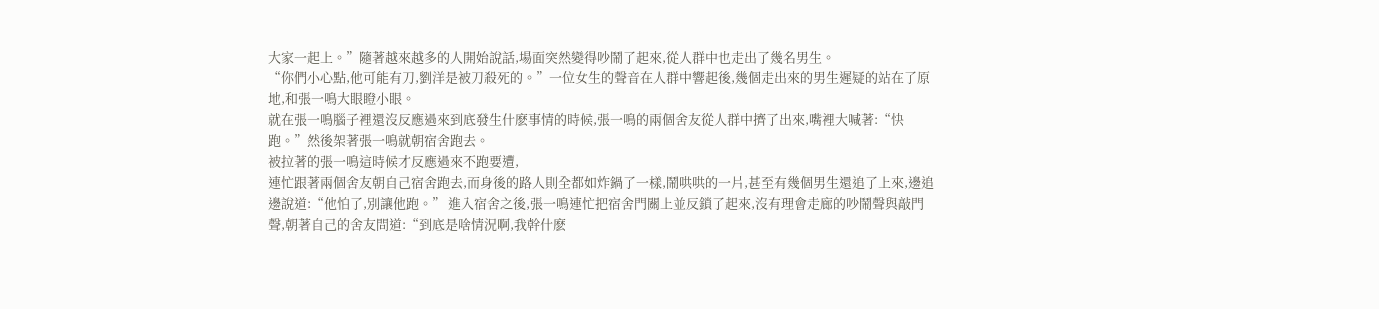大家一起上。”隨著越來越多的人開始說話,場面突然變得吵鬧了起來,從人群中也走出了幾名男生。
“你們小心點,他可能有刀,劉洋是被刀殺死的。”一位女生的聲音在人群中響起後,幾個走出來的男生遲疑的站在了原地,和張一鳴大眼瞪小眼。
就在張一鳴腦子裡還沒反應過來到底發生什麽事情的時候,張一鳴的兩個舍友從人群中擠了出來,嘴裡大喊著:“快跑。”然後架著張一鳴就朝宿舍跑去。
被拉著的張一鳴這時候才反應過來不跑要遭,
連忙跟著兩個舍友朝自己宿舍跑去,而身後的路人則全都如炸鍋了一樣,鬧哄哄的一片,甚至有幾個男生還追了上來,邊追邊說道:“他怕了,別讓他跑。” 進入宿舍之後,張一鳴連忙把宿舍門關上並反鎖了起來,沒有理會走廊的吵鬧聲與敲門聲,朝著自己的舍友問道:“到底是啥情況啊,我幹什麽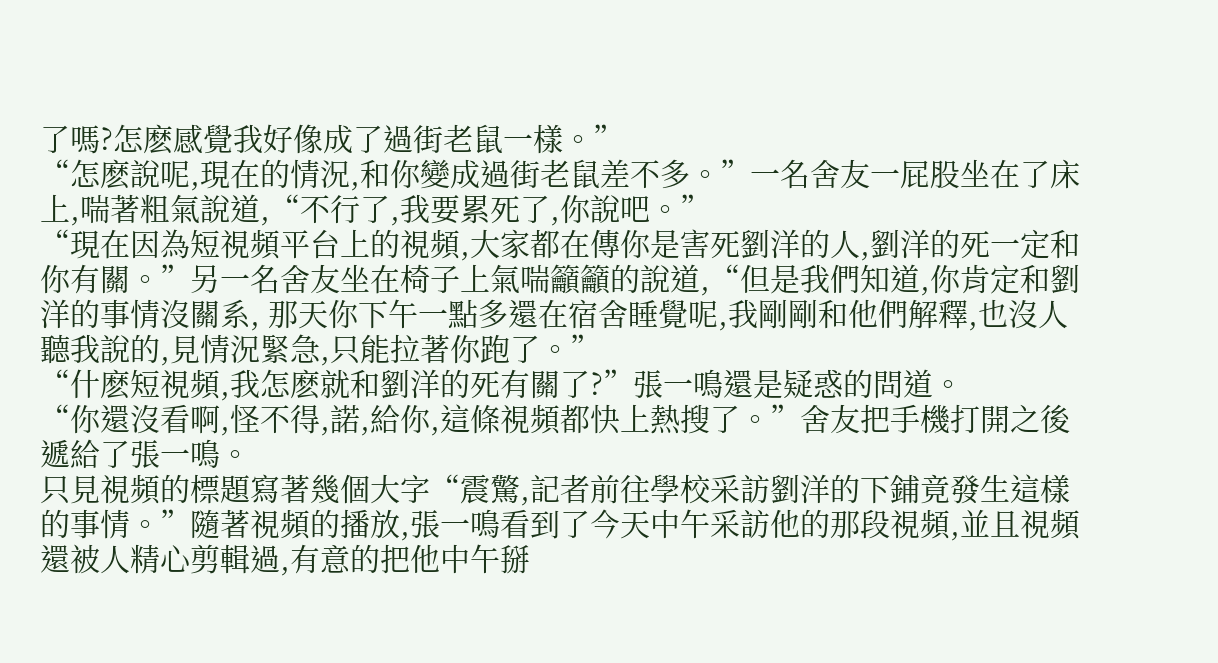了嗎?怎麽感覺我好像成了過街老鼠一樣。”
“怎麽說呢,現在的情況,和你變成過街老鼠差不多。”一名舍友一屁股坐在了床上,喘著粗氣說道,“不行了,我要累死了,你說吧。”
“現在因為短視頻平台上的視頻,大家都在傳你是害死劉洋的人,劉洋的死一定和你有關。”另一名舍友坐在椅子上氣喘籲籲的說道,“但是我們知道,你肯定和劉洋的事情沒關系, 那天你下午一點多還在宿舍睡覺呢,我剛剛和他們解釋,也沒人聽我說的,見情況緊急,只能拉著你跑了。”
“什麽短視頻,我怎麽就和劉洋的死有關了?”張一鳴還是疑惑的問道。
“你還沒看啊,怪不得,諾,給你,這條視頻都快上熱搜了。”舍友把手機打開之後遞給了張一鳴。
只見視頻的標題寫著幾個大字“震驚,記者前往學校采訪劉洋的下鋪竟發生這樣的事情。”隨著視頻的播放,張一鳴看到了今天中午采訪他的那段視頻,並且視頻還被人精心剪輯過,有意的把他中午掰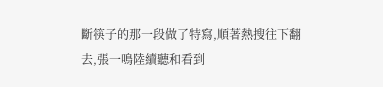斷筷子的那一段做了特寫,順著熱搜往下翻去,張一鳴陸續聽和看到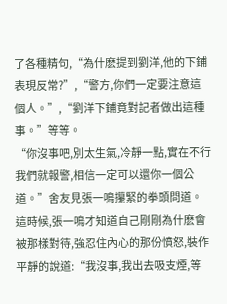了各種精句,“為什麽提到劉洋,他的下鋪表現反常?”,“警方,你們一定要注意這個人。”,“劉洋下鋪竟對記者做出這種事。”等等。
“你沒事吧,別太生氣,冷靜一點,實在不行我們就報警,相信一定可以還你一個公道。”舍友見張一鳴攥緊的拳頭問道。
這時候,張一鳴才知道自己剛剛為什麽會被那樣對待,強忍住內心的那份憤怒,裝作平靜的說道:“我沒事,我出去吸支煙,等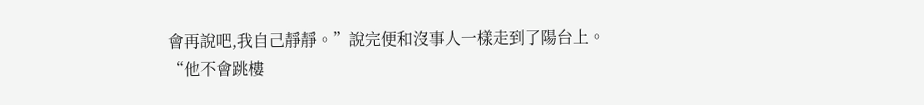會再說吧,我自己靜靜。”說完便和沒事人一樣走到了陽台上。
“他不會跳樓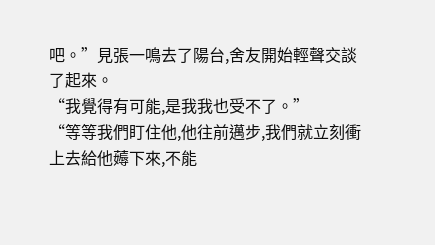吧。”見張一鳴去了陽台,舍友開始輕聲交談了起來。
“我覺得有可能,是我我也受不了。”
“等等我們盯住他,他往前邁步,我們就立刻衝上去給他薅下來,不能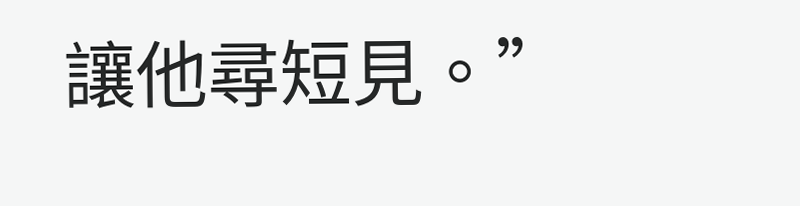讓他尋短見。”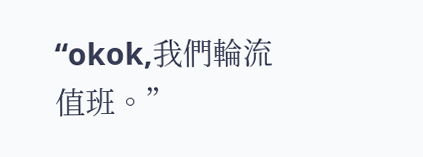“okok,我們輪流值班。”